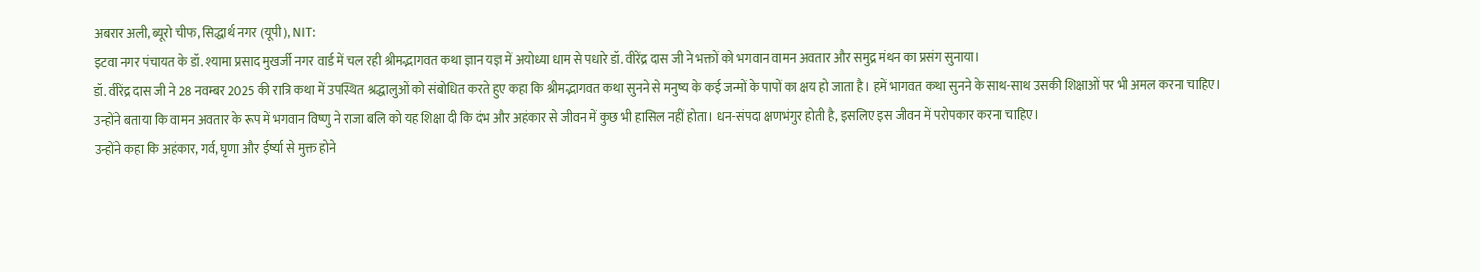अबरार अली, ब्यूरो चीफ, सिद्धार्थ नगर (यूपी), NIT:
इटवा नगर पंचायत के डॉ. श्यामा प्रसाद मुखर्जी नगर वार्ड में चल रही श्रीमद्भागवत कथा ज्ञान यज्ञ में अयोध्या धाम से पधारे डॉ. वीरेंद्र दास जी ने भक्तों को भगवान वामन अवतार और समुद्र मंथन का प्रसंग सुनाया।
डॉ. वीरेंद्र दास जी ने 28 नवम्बर 2025 की रात्रि कथा में उपस्थित श्रद्धालुओं को संबोधित करते हुए कहा कि श्रीमद्भागवत कथा सुनने से मनुष्य के कई जन्मों के पापों का क्षय हो जाता है। हमें भागवत कथा सुनने के साथ-साथ उसकी शिक्षाओं पर भी अमल करना चाहिए।
उन्होंने बताया कि वामन अवतार के रूप में भगवान विष्णु ने राजा बलि को यह शिक्षा दी कि दंभ और अहंकार से जीवन में कुछ भी हासिल नहीं होता। धन-संपदा क्षणभंगुर होती है, इसलिए इस जीवन में परोपकार करना चाहिए।
उन्होंने कहा कि अहंकार, गर्व, घृणा और ईर्ष्या से मुक्त होने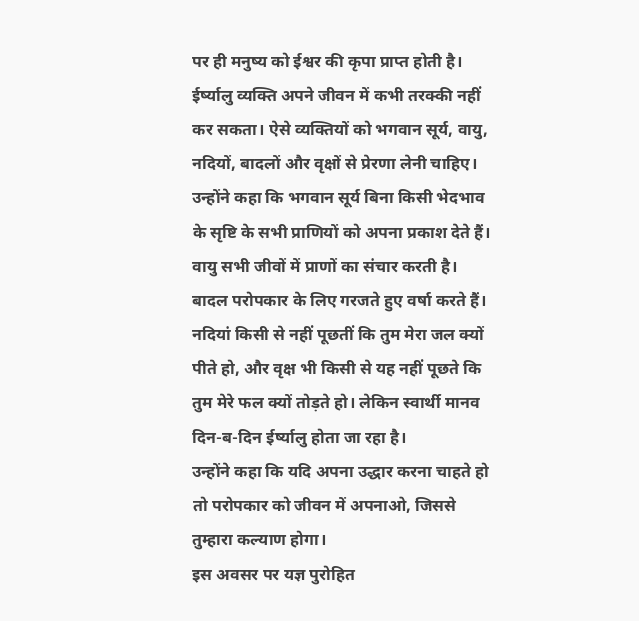पर ही मनुष्य को ईश्वर की कृपा प्राप्त होती है। ईर्ष्यालु व्यक्ति अपने जीवन में कभी तरक्की नहीं कर सकता। ऐसे व्यक्तियों को भगवान सूर्य, वायु, नदियों, बादलों और वृक्षों से प्रेरणा लेनी चाहिए।
उन्होंने कहा कि भगवान सूर्य बिना किसी भेदभाव के सृष्टि के सभी प्राणियों को अपना प्रकाश देते हैं। वायु सभी जीवों में प्राणों का संचार करती है। बादल परोपकार के लिए गरजते हुए वर्षा करते हैं।
नदियां किसी से नहीं पूछतीं कि तुम मेरा जल क्यों पीते हो, और वृक्ष भी किसी से यह नहीं पूछते कि तुम मेरे फल क्यों तोड़ते हो। लेकिन स्वार्थी मानव दिन-ब-दिन ईर्ष्यालु होता जा रहा है।
उन्होंने कहा कि यदि अपना उद्धार करना चाहते हो तो परोपकार को जीवन में अपनाओ, जिससे तुम्हारा कल्याण होगा।
इस अवसर पर यज्ञ पुरोहित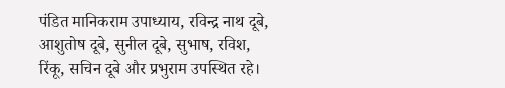पंडित मानिकराम उपाध्याय, रविन्द्र नाथ दूबे, आशुतोष दूबे, सुनील दूबे, सुभाष, रविश, रिंकू, सचिन दूबे और प्रभुराम उपस्थित रहे।